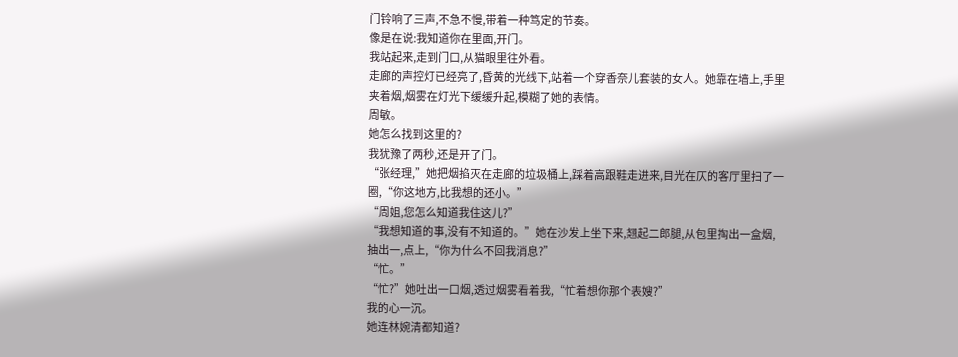门铃响了三声,不急不慢,带着一种笃定的节奏。
像是在说:我知道你在里面,开门。
我站起来,走到门口,从猫眼里往外看。
走廊的声控灯已经亮了,昏黄的光线下,站着一个穿香奈儿套装的女人。她靠在墙上,手里夹着烟,烟雾在灯光下缓缓升起,模糊了她的表情。
周敏。
她怎么找到这里的?
我犹豫了两秒,还是开了门。
“张经理,”她把烟掐灭在走廊的垃圾桶上,踩着高跟鞋走进来,目光在仄的客厅里扫了一圈,“你这地方,比我想的还小。”
“周姐,您怎么知道我住这儿?”
“我想知道的事,没有不知道的。”她在沙发上坐下来,翘起二郎腿,从包里掏出一盒烟,抽出一,点上,“你为什么不回我消息?”
“忙。”
“忙?”她吐出一口烟,透过烟雾看着我,“忙着想你那个表嫂?”
我的心一沉。
她连林婉清都知道?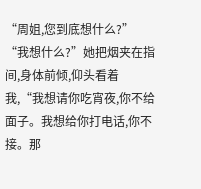“周姐,您到底想什么?”
“我想什么?”她把烟夹在指间,身体前倾,仰头看着我,“我想请你吃宵夜,你不给面子。我想给你打电话,你不接。那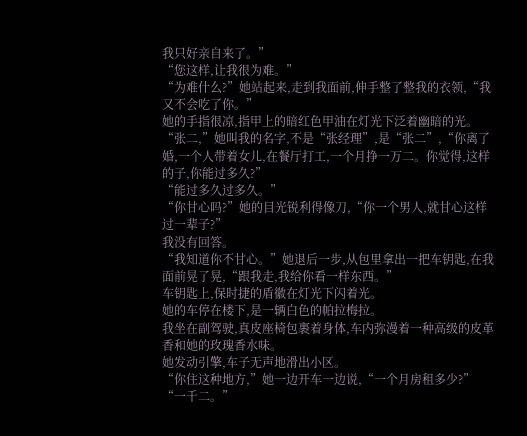我只好亲自来了。”
“您这样,让我很为难。”
“为难什么?”她站起来,走到我面前,伸手整了整我的衣领,“我又不会吃了你。”
她的手指很凉,指甲上的暗红色甲油在灯光下泛着幽暗的光。
“张二,”她叫我的名字,不是“张经理”,是“张二”,“你离了婚,一个人带着女儿,在餐厅打工,一个月挣一万二。你觉得,这样的子,你能过多久?”
“能过多久过多久。”
“你甘心吗?”她的目光锐利得像刀,“你一个男人,就甘心这样过一辈子?”
我没有回答。
“我知道你不甘心。”她退后一步,从包里拿出一把车钥匙,在我面前晃了晃,“跟我走,我给你看一样东西。”
车钥匙上,保时捷的盾徽在灯光下闪着光。
她的车停在楼下,是一辆白色的帕拉梅拉。
我坐在副驾驶,真皮座椅包裹着身体,车内弥漫着一种高级的皮革香和她的玫瑰香水味。
她发动引擎,车子无声地滑出小区。
“你住这种地方,”她一边开车一边说,“一个月房租多少?”
“一千二。”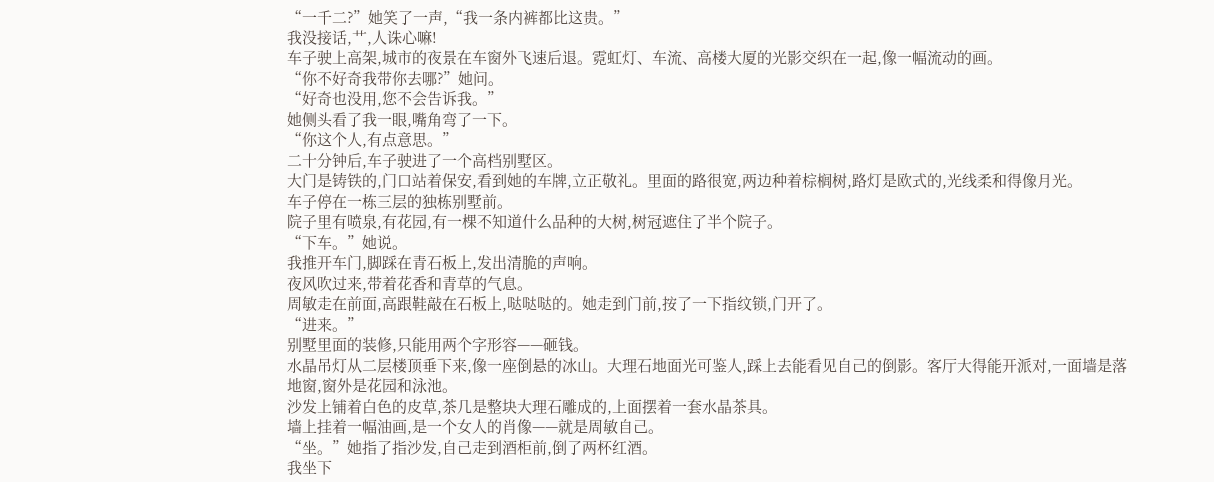“一千二?”她笑了一声,“我一条内裤都比这贵。”
我没接话,艹,人诛心嘛!
车子驶上高架,城市的夜景在车窗外飞速后退。霓虹灯、车流、高楼大厦的光影交织在一起,像一幅流动的画。
“你不好奇我带你去哪?”她问。
“好奇也没用,您不会告诉我。”
她侧头看了我一眼,嘴角弯了一下。
“你这个人,有点意思。”
二十分钟后,车子驶进了一个高档别墅区。
大门是铸铁的,门口站着保安,看到她的车牌,立正敬礼。里面的路很宽,两边种着棕榈树,路灯是欧式的,光线柔和得像月光。
车子停在一栋三层的独栋别墅前。
院子里有喷泉,有花园,有一棵不知道什么品种的大树,树冠遮住了半个院子。
“下车。”她说。
我推开车门,脚踩在青石板上,发出清脆的声响。
夜风吹过来,带着花香和青草的气息。
周敏走在前面,高跟鞋敲在石板上,哒哒哒的。她走到门前,按了一下指纹锁,门开了。
“进来。”
别墅里面的装修,只能用两个字形容——砸钱。
水晶吊灯从二层楼顶垂下来,像一座倒悬的冰山。大理石地面光可鉴人,踩上去能看见自己的倒影。客厅大得能开派对,一面墙是落地窗,窗外是花园和泳池。
沙发上铺着白色的皮草,茶几是整块大理石雕成的,上面摆着一套水晶茶具。
墙上挂着一幅油画,是一个女人的肖像——就是周敏自己。
“坐。”她指了指沙发,自己走到酒柜前,倒了两杯红酒。
我坐下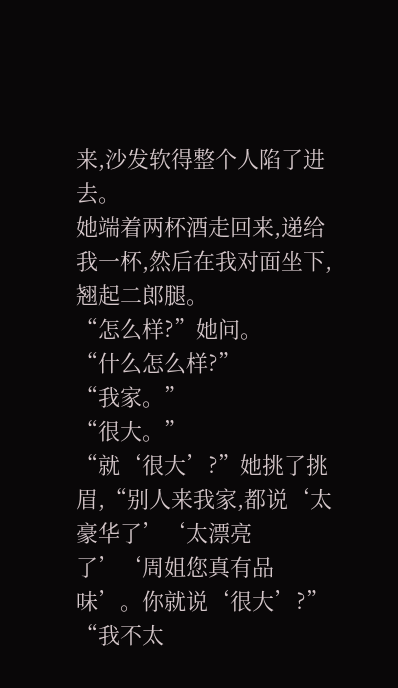来,沙发软得整个人陷了进去。
她端着两杯酒走回来,递给我一杯,然后在我对面坐下,翘起二郎腿。
“怎么样?”她问。
“什么怎么样?”
“我家。”
“很大。”
“就‘很大’?”她挑了挑眉,“别人来我家,都说‘太豪华了’‘太漂亮了’‘周姐您真有品味’。你就说‘很大’?”
“我不太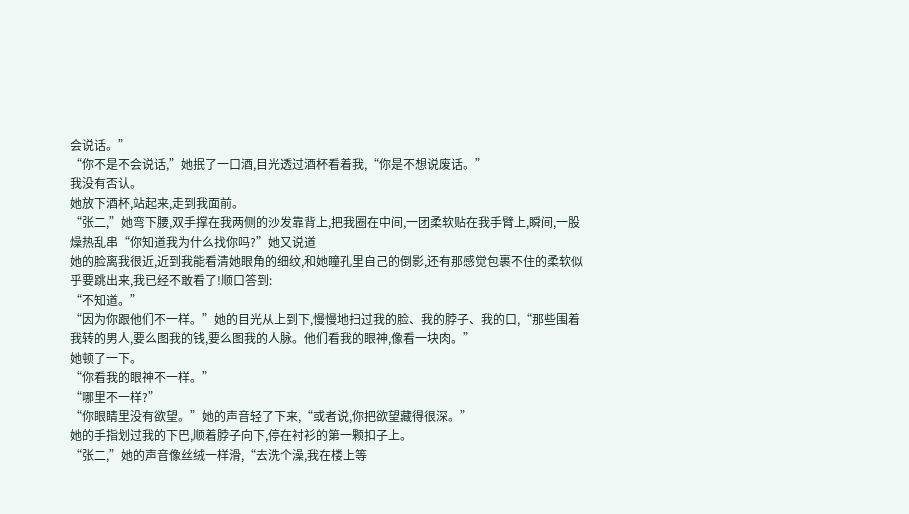会说话。”
“你不是不会说话,”她抿了一口酒,目光透过酒杯看着我,“你是不想说废话。”
我没有否认。
她放下酒杯,站起来,走到我面前。
“张二,”她弯下腰,双手撑在我两侧的沙发靠背上,把我圈在中间,一团柔软贴在我手臂上,瞬间,一股燥热乱串“你知道我为什么找你吗?”她又说道
她的脸离我很近,近到我能看清她眼角的细纹,和她瞳孔里自己的倒影,还有那感觉包裹不住的柔软似乎要跳出来,我已经不敢看了!顺口答到:
“不知道。”
“因为你跟他们不一样。”她的目光从上到下,慢慢地扫过我的脸、我的脖子、我的口,“那些围着我转的男人,要么图我的钱,要么图我的人脉。他们看我的眼神,像看一块肉。”
她顿了一下。
“你看我的眼神不一样。”
“哪里不一样?”
“你眼睛里没有欲望。”她的声音轻了下来,“或者说,你把欲望藏得很深。”
她的手指划过我的下巴,顺着脖子向下,停在衬衫的第一颗扣子上。
“张二,”她的声音像丝绒一样滑,“去洗个澡,我在楼上等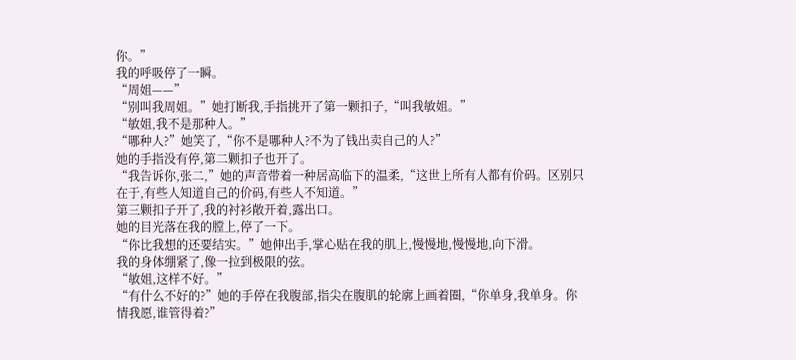你。”
我的呼吸停了一瞬。
“周姐——”
“别叫我周姐。”她打断我,手指挑开了第一颗扣子,“叫我敏姐。”
“敏姐,我不是那种人。”
“哪种人?”她笑了,“你不是哪种人?不为了钱出卖自己的人?”
她的手指没有停,第二颗扣子也开了。
“我告诉你,张二,”她的声音带着一种居高临下的温柔,“这世上所有人都有价码。区别只在于,有些人知道自己的价码,有些人不知道。”
第三颗扣子开了,我的衬衫敞开着,露出口。
她的目光落在我的膛上,停了一下。
“你比我想的还要结实。”她伸出手,掌心贴在我的肌上,慢慢地,慢慢地,向下滑。
我的身体绷紧了,像一拉到极限的弦。
“敏姐,这样不好。”
“有什么不好的?”她的手停在我腹部,指尖在腹肌的轮廓上画着圈,“你单身,我单身。你情我愿,谁管得着?”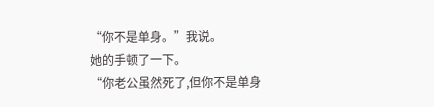“你不是单身。”我说。
她的手顿了一下。
“你老公虽然死了,但你不是单身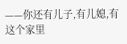——你还有儿子,有儿媳,有这个家里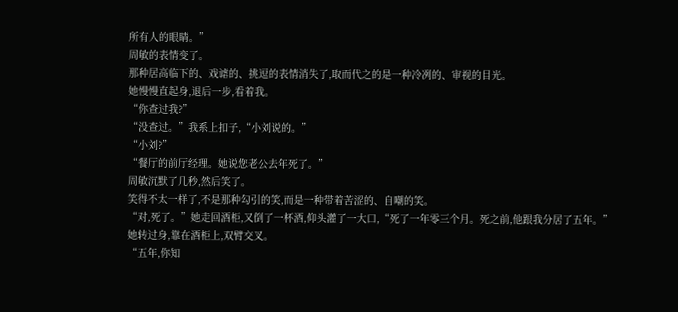所有人的眼睛。”
周敏的表情变了。
那种居高临下的、戏谑的、挑逗的表情消失了,取而代之的是一种冷冽的、审视的目光。
她慢慢直起身,退后一步,看着我。
“你查过我?”
“没查过。”我系上扣子,“小刘说的。”
“小刘?”
“餐厅的前厅经理。她说您老公去年死了。”
周敏沉默了几秒,然后笑了。
笑得不太一样了,不是那种勾引的笑,而是一种带着苦涩的、自嘲的笑。
“对,死了。”她走回酒柜,又倒了一杯酒,仰头灌了一大口,“死了一年零三个月。死之前,他跟我分居了五年。”
她转过身,靠在酒柜上,双臂交叉。
“五年,你知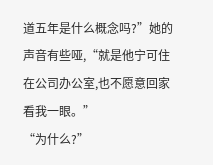道五年是什么概念吗?”她的声音有些哑,“就是他宁可住在公司办公室,也不愿意回家看我一眼。”
“为什么?”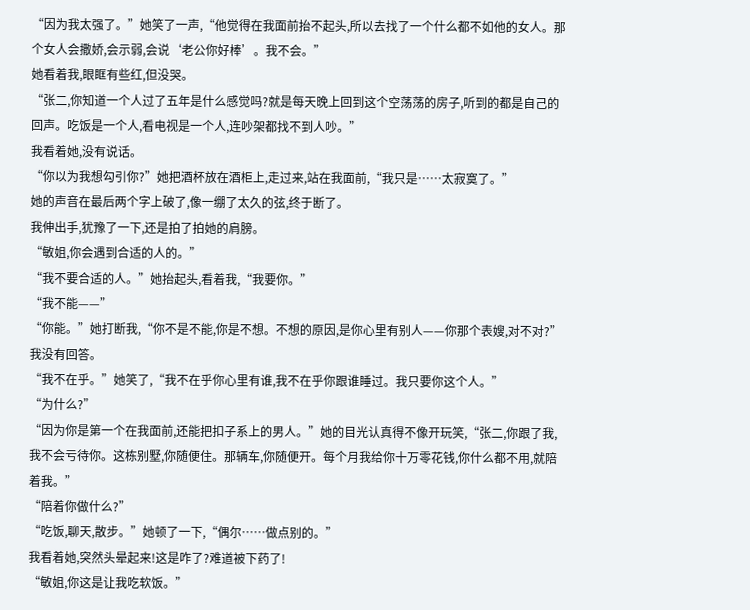“因为我太强了。”她笑了一声,“他觉得在我面前抬不起头,所以去找了一个什么都不如他的女人。那个女人会撒娇,会示弱,会说‘老公你好棒’。我不会。”
她看着我,眼眶有些红,但没哭。
“张二,你知道一个人过了五年是什么感觉吗?就是每天晚上回到这个空荡荡的房子,听到的都是自己的回声。吃饭是一个人,看电视是一个人,连吵架都找不到人吵。”
我看着她,没有说话。
“你以为我想勾引你?”她把酒杯放在酒柜上,走过来,站在我面前,“我只是……太寂寞了。”
她的声音在最后两个字上破了,像一绷了太久的弦,终于断了。
我伸出手,犹豫了一下,还是拍了拍她的肩膀。
“敏姐,你会遇到合适的人的。”
“我不要合适的人。”她抬起头,看着我,“我要你。”
“我不能——”
“你能。”她打断我,“你不是不能,你是不想。不想的原因,是你心里有别人——你那个表嫂,对不对?”
我没有回答。
“我不在乎。”她笑了,“我不在乎你心里有谁,我不在乎你跟谁睡过。我只要你这个人。”
“为什么?”
“因为你是第一个在我面前,还能把扣子系上的男人。”她的目光认真得不像开玩笑,“张二,你跟了我,我不会亏待你。这栋别墅,你随便住。那辆车,你随便开。每个月我给你十万零花钱,你什么都不用,就陪着我。”
“陪着你做什么?”
“吃饭,聊天,散步。”她顿了一下,“偶尔……做点别的。”
我看着她,突然头晕起来!这是咋了?难道被下药了!
“敏姐,你这是让我吃软饭。”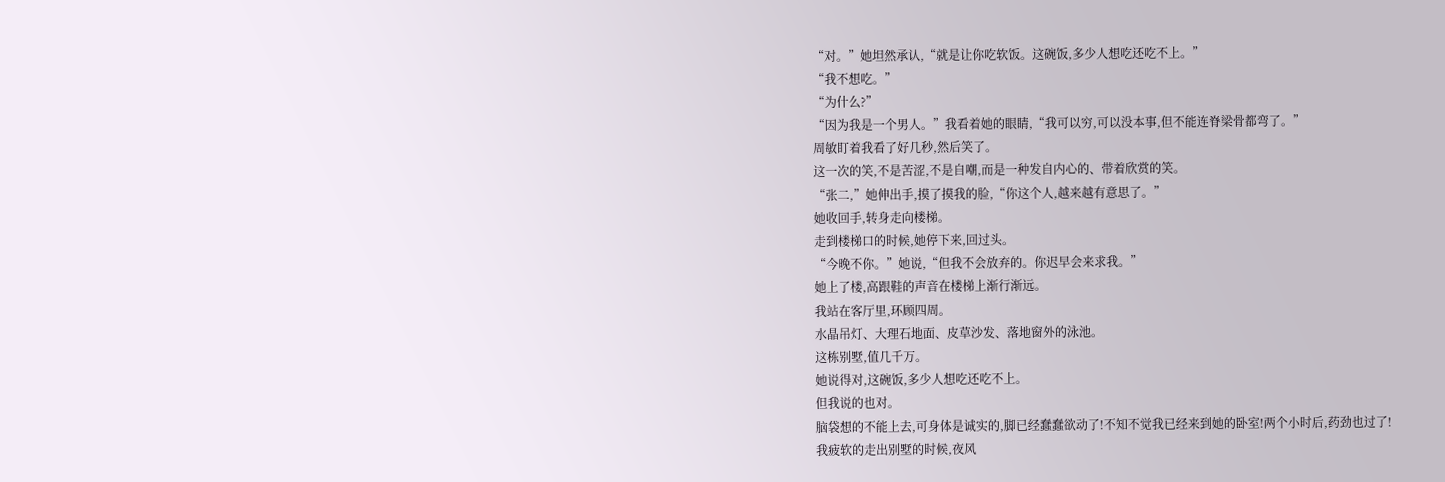“对。”她坦然承认,“就是让你吃软饭。这碗饭,多少人想吃还吃不上。”
“我不想吃。”
“为什么?”
“因为我是一个男人。”我看着她的眼睛,“我可以穷,可以没本事,但不能连脊梁骨都弯了。”
周敏盯着我看了好几秒,然后笑了。
这一次的笑,不是苦涩,不是自嘲,而是一种发自内心的、带着欣赏的笑。
“张二,”她伸出手,摸了摸我的脸,“你这个人,越来越有意思了。”
她收回手,转身走向楼梯。
走到楼梯口的时候,她停下来,回过头。
“今晚不你。”她说,“但我不会放弃的。你迟早会来求我。”
她上了楼,高跟鞋的声音在楼梯上渐行渐远。
我站在客厅里,环顾四周。
水晶吊灯、大理石地面、皮草沙发、落地窗外的泳池。
这栋别墅,值几千万。
她说得对,这碗饭,多少人想吃还吃不上。
但我说的也对。
脑袋想的不能上去,可身体是诚实的,脚已经蠢蠢欲动了!不知不觉我已经来到她的卧室!两个小时后,药劲也过了!
我疲软的走出别墅的时候,夜风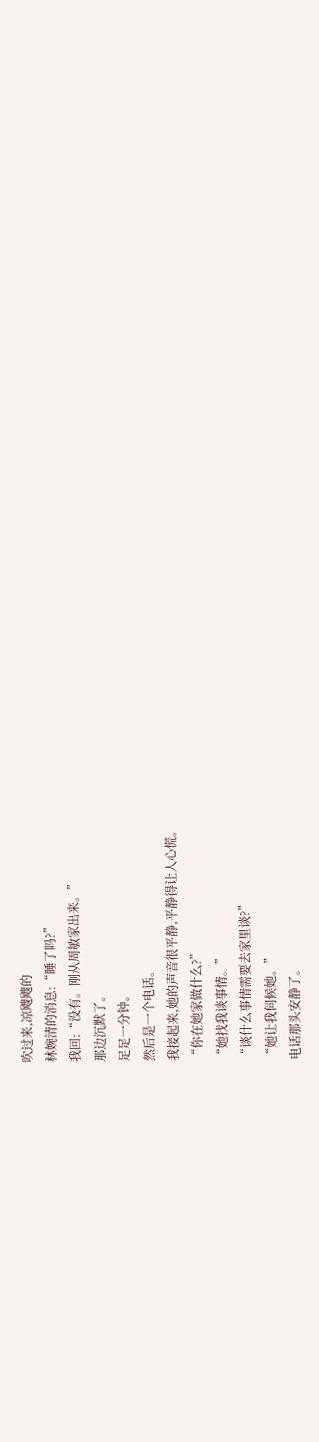吹过来,凉飕飕的
林婉清的消息:“睡了吗?”
我回:“没有。刚从周敏家出来。”
那边沉默了。
足足一分钟。
然后是一个电话。
我接起来,她的声音很平静,平静得让人心慌。
“你在她家做什么?”
“她找我谈事情。”
“谈什么事情需要去家里谈?”
“她让我伺候她。”
电话那头安静了。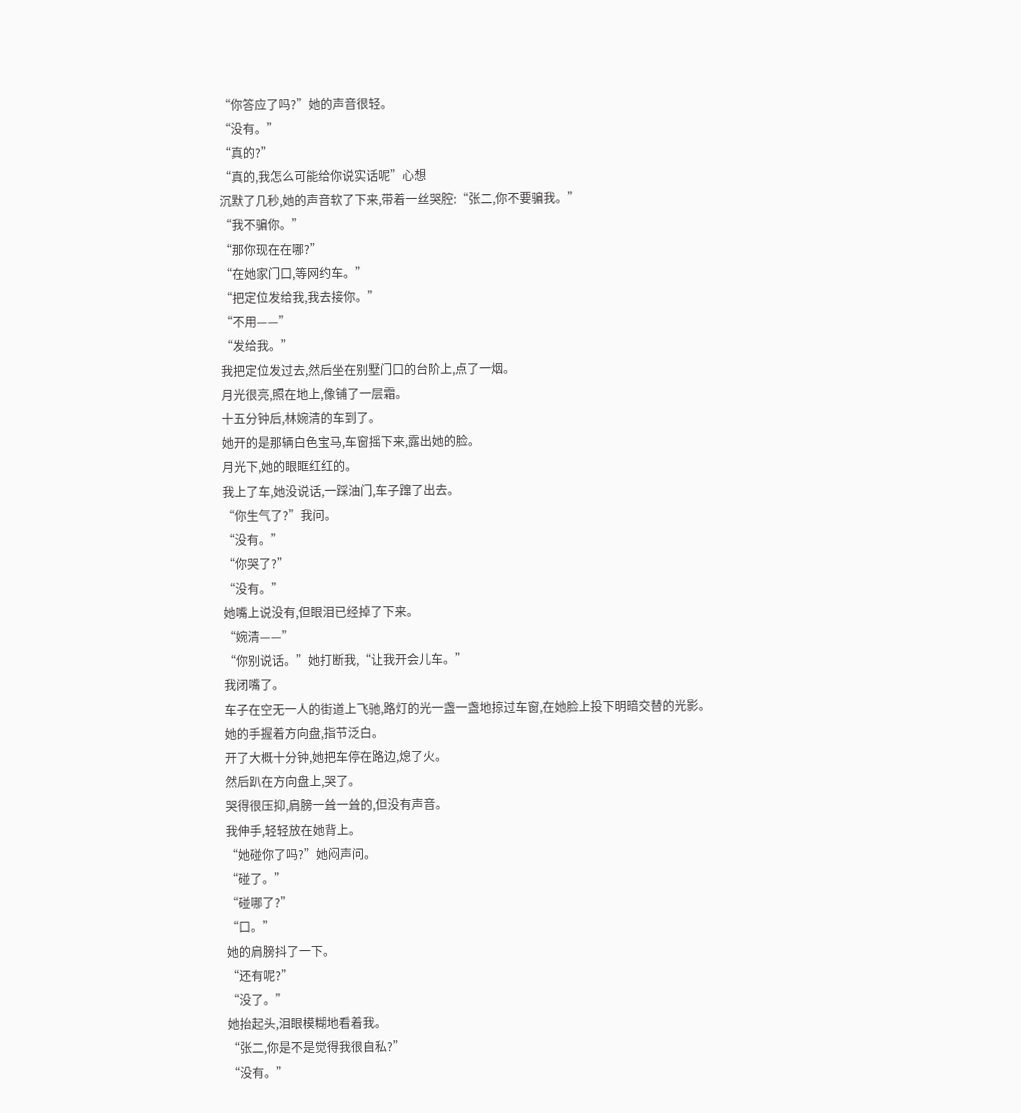“你答应了吗?”她的声音很轻。
“没有。”
“真的?”
“真的,我怎么可能给你说实话呢”心想
沉默了几秒,她的声音软了下来,带着一丝哭腔:“张二,你不要骗我。”
“我不骗你。”
“那你现在在哪?”
“在她家门口,等网约车。”
“把定位发给我,我去接你。”
“不用——”
“发给我。”
我把定位发过去,然后坐在别墅门口的台阶上,点了一烟。
月光很亮,照在地上,像铺了一层霜。
十五分钟后,林婉清的车到了。
她开的是那辆白色宝马,车窗摇下来,露出她的脸。
月光下,她的眼眶红红的。
我上了车,她没说话,一踩油门,车子蹿了出去。
“你生气了?”我问。
“没有。”
“你哭了?”
“没有。”
她嘴上说没有,但眼泪已经掉了下来。
“婉清——”
“你别说话。”她打断我,“让我开会儿车。”
我闭嘴了。
车子在空无一人的街道上飞驰,路灯的光一盏一盏地掠过车窗,在她脸上投下明暗交替的光影。
她的手握着方向盘,指节泛白。
开了大概十分钟,她把车停在路边,熄了火。
然后趴在方向盘上,哭了。
哭得很压抑,肩膀一耸一耸的,但没有声音。
我伸手,轻轻放在她背上。
“她碰你了吗?”她闷声问。
“碰了。”
“碰哪了?”
“口。”
她的肩膀抖了一下。
“还有呢?”
“没了。”
她抬起头,泪眼模糊地看着我。
“张二,你是不是觉得我很自私?”
“没有。”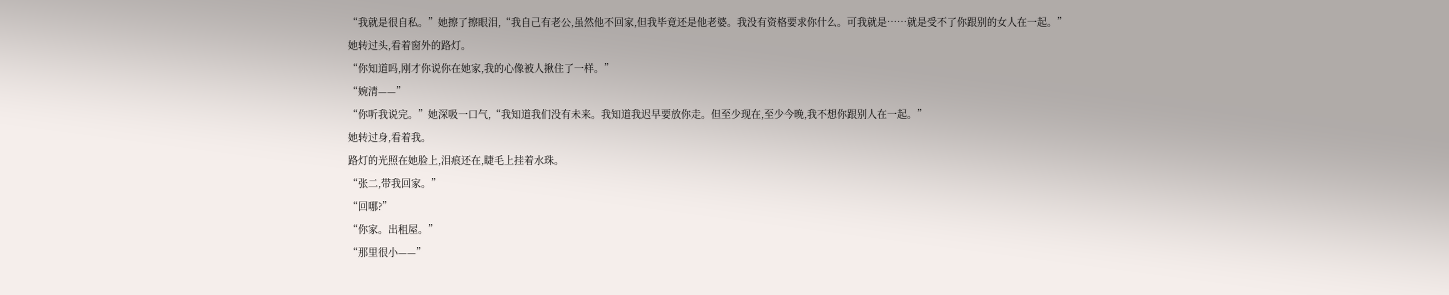“我就是很自私。”她擦了擦眼泪,“我自己有老公,虽然他不回家,但我毕竟还是他老婆。我没有资格要求你什么。可我就是……就是受不了你跟别的女人在一起。”
她转过头,看着窗外的路灯。
“你知道吗,刚才你说你在她家,我的心像被人揪住了一样。”
“婉清——”
“你听我说完。”她深吸一口气,“我知道我们没有未来。我知道我迟早要放你走。但至少现在,至少今晚,我不想你跟别人在一起。”
她转过身,看着我。
路灯的光照在她脸上,泪痕还在,睫毛上挂着水珠。
“张二,带我回家。”
“回哪?”
“你家。出租屋。”
“那里很小——”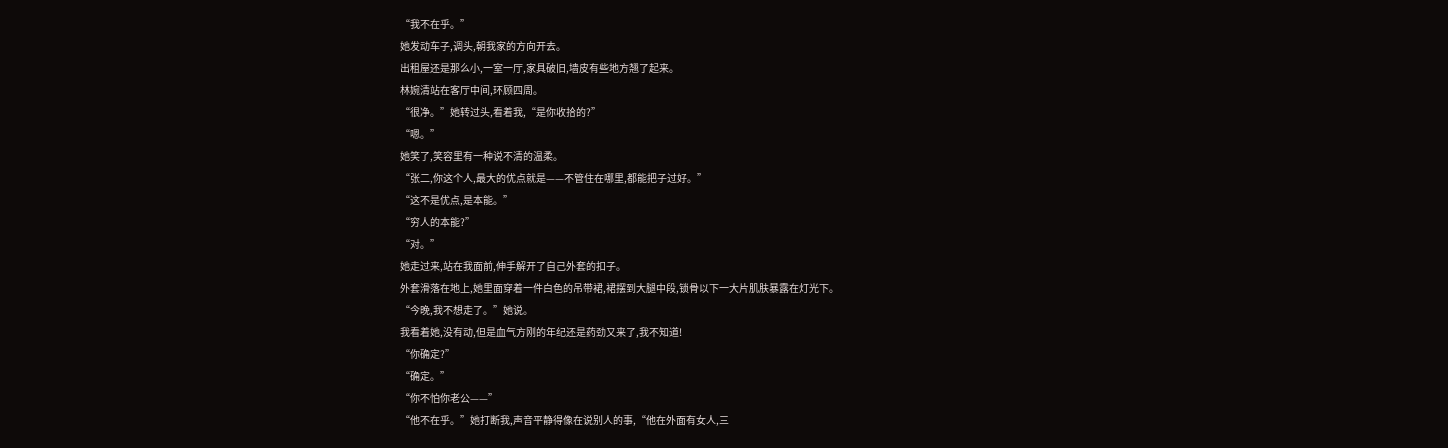“我不在乎。”
她发动车子,调头,朝我家的方向开去。
出租屋还是那么小,一室一厅,家具破旧,墙皮有些地方翘了起来。
林婉清站在客厅中间,环顾四周。
“很净。”她转过头,看着我,“是你收拾的?”
“嗯。”
她笑了,笑容里有一种说不清的温柔。
“张二,你这个人,最大的优点就是——不管住在哪里,都能把子过好。”
“这不是优点,是本能。”
“穷人的本能?”
“对。”
她走过来,站在我面前,伸手解开了自己外套的扣子。
外套滑落在地上,她里面穿着一件白色的吊带裙,裙摆到大腿中段,锁骨以下一大片肌肤暴露在灯光下。
“今晚,我不想走了。”她说。
我看着她,没有动,但是血气方刚的年纪还是药劲又来了,我不知道!
“你确定?”
“确定。”
“你不怕你老公——”
“他不在乎。”她打断我,声音平静得像在说别人的事,“他在外面有女人,三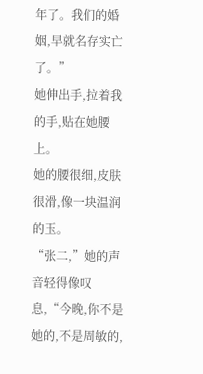年了。我们的婚姻,早就名存实亡了。”
她伸出手,拉着我的手,贴在她腰上。
她的腰很细,皮肤很滑,像一块温润的玉。
“张二,”她的声音轻得像叹息,“今晚,你不是她的,不是周敏的,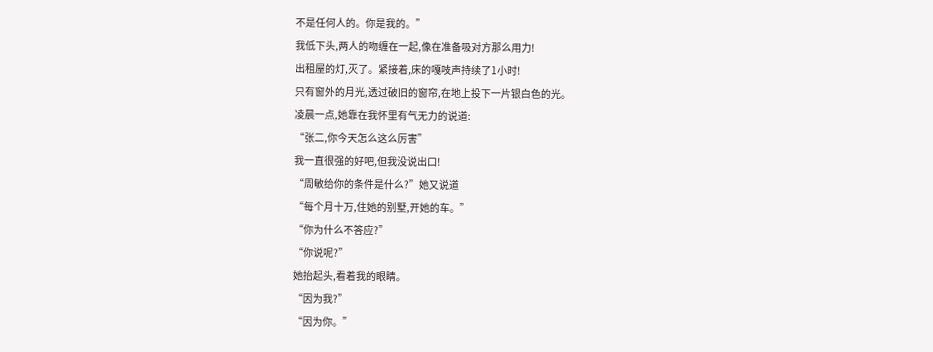不是任何人的。你是我的。”
我低下头,两人的吻缠在一起,像在准备吸对方那么用力!
出租屋的灯,灭了。紧接着,床的嘎吱声持续了1小时!
只有窗外的月光,透过破旧的窗帘,在地上投下一片银白色的光。
凌晨一点,她靠在我怀里有气无力的说道:
“张二,你今天怎么这么厉害”
我一直很强的好吧,但我没说出口!
“周敏给你的条件是什么?”她又说道
“每个月十万,住她的别墅,开她的车。”
“你为什么不答应?”
“你说呢?”
她抬起头,看着我的眼睛。
“因为我?”
“因为你。”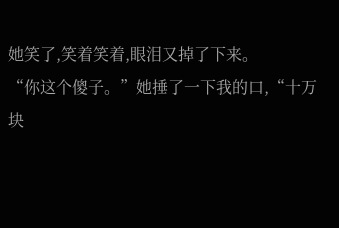她笑了,笑着笑着,眼泪又掉了下来。
“你这个傻子。”她捶了一下我的口,“十万块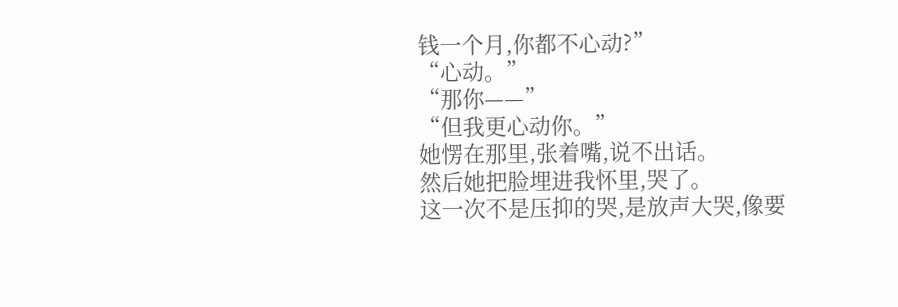钱一个月,你都不心动?”
“心动。”
“那你——”
“但我更心动你。”
她愣在那里,张着嘴,说不出话。
然后她把脸埋进我怀里,哭了。
这一次不是压抑的哭,是放声大哭,像要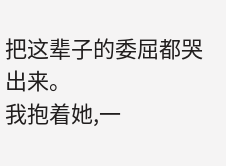把这辈子的委屈都哭出来。
我抱着她,一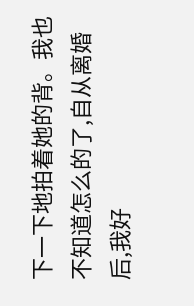下一下地拍着她的背。我也不知道怎么的了,自从离婚后,我好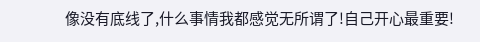像没有底线了,什么事情我都感觉无所谓了!自己开心最重要!